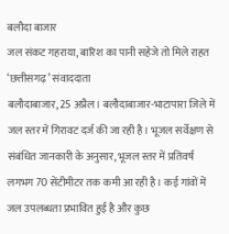बलौदा बाजार
जल संकट गहराया, बारिश का पानी सहेजे तो मिले राहत
‘छत्तीसगढ़’ संवाददाता
बलौदाबाजार, 25 अप्रैल। बलौदाबाजार-भाटापारा जिले में जल स्तर में गिरावट दर्ज की जा रही है। भूजल सर्वेक्षण से संबंधित जानकारी के अनुसार, भूजल स्तर में प्रतिवर्ष लगभग 70 सेंटीमीटर तक कमी आ रही है। कई गांवों में जल उपलब्धता प्रभावित हुई है और कुछ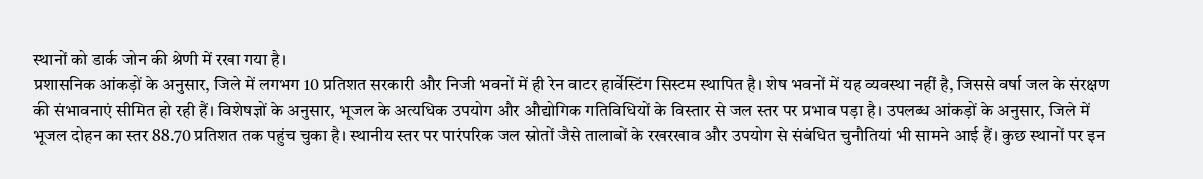स्थानों को डार्क जोन की श्रेणी में रखा गया है।
प्रशासनिक आंकड़ों के अनुसार, जिले में लगभग 10 प्रतिशत सरकारी और निजी भवनों में ही रेन वाटर हार्वेस्टिंग सिस्टम स्थापित है। शेष भवनों में यह व्यवस्था नहीं है, जिससे वर्षा जल के संरक्षण की संभावनाएं सीमित हो रही हैं। विशेषज्ञों के अनुसार, भूजल के अत्यधिक उपयोग और औद्योगिक गतिविधियों के विस्तार से जल स्तर पर प्रभाव पड़ा है। उपलब्ध आंकड़ों के अनुसार, जिले में भूजल दोहन का स्तर 88.70 प्रतिशत तक पहुंच चुका है। स्थानीय स्तर पर पारंपरिक जल स्रोतों जैसे तालाबों के रखरखाव और उपयोग से संबंधित चुनौतियां भी सामने आई हैं। कुछ स्थानों पर इन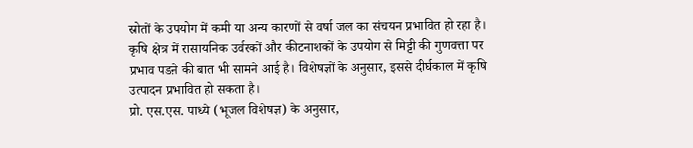स्रोतों के उपयोग में कमी या अन्य कारणों से वर्षा जल का संचयन प्रभावित हो रहा है।
कृषि क्षेत्र में रासायनिक उर्वरकों और कीटनाशकों के उपयोग से मिट्टी की गुणवत्ता पर प्रभाव पडऩे की बात भी सामने आई है। विशेषज्ञों के अनुसार, इससे दीर्घकाल में कृषि उत्पादन प्रभावित हो सकता है।
प्रो. एस.एस. पाध्ये (भूजल विशेषज्ञ) के अनुसार,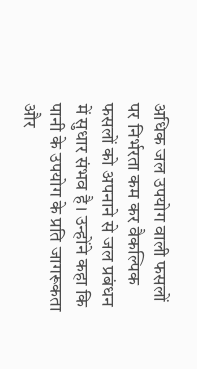अधिक जल उपयोग वाली फसलों पर निर्भरता कम कर वैकल्पिक फसलों को अपनाने से जल प्रबंधन में सुधार संभव है। उन्होंने कहा कि पानी के उपयोग के प्रति जागरूकता और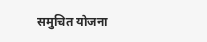समुचित योजना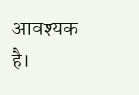आवश्यक है।